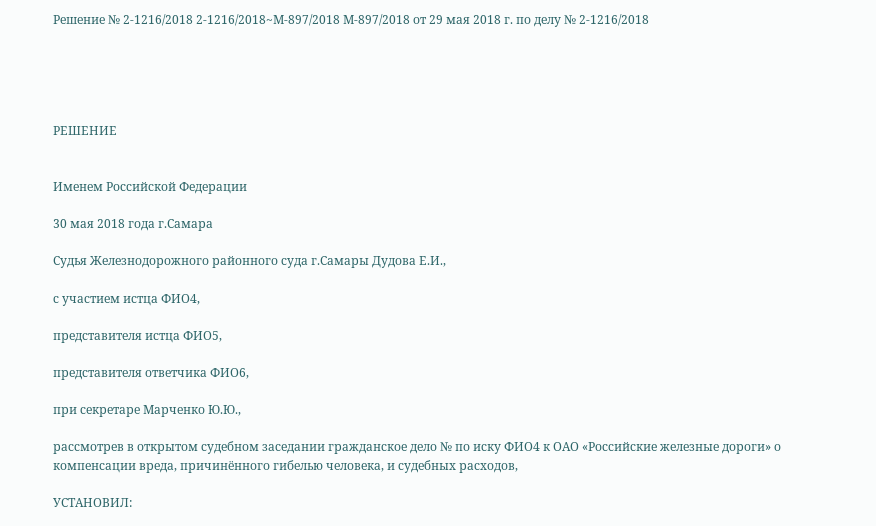Решение № 2-1216/2018 2-1216/2018~М-897/2018 М-897/2018 от 29 мая 2018 г. по делу № 2-1216/2018





РЕШЕНИЕ


Именем Российской Федерации

30 мая 2018 года г.Самара

Судья Железнодорожного районного суда г.Самары Дудова Е.И.,

с участием истца ФИО4,

представителя истца ФИО5,

представителя ответчика ФИО6,

при секретаре Марченко Ю.Ю.,

рассмотрев в открытом судебном заседании гражданское дело № по иску ФИО4 к ОАО «Российские железные дороги» о компенсации вреда, причинённого гибелью человека, и судебных расходов,

УСТАНОВИЛ: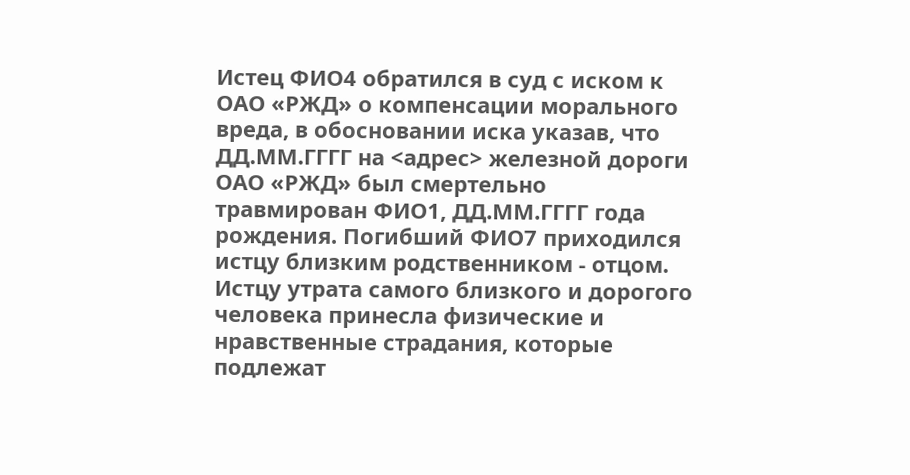Истец ФИО4 обратился в суд с иском к ОАО «РЖД» о компенсации морального вреда, в обосновании иска указав, что ДД.ММ.ГГГГ на <адрес> железной дороги ОАО «РЖД» был смертельно травмирован ФИО1, ДД.ММ.ГГГГ года рождения. Погибший ФИО7 приходился истцу близким родственником - отцом. Истцу утрата самого близкого и дорогого человека принесла физические и нравственные страдания, которые подлежат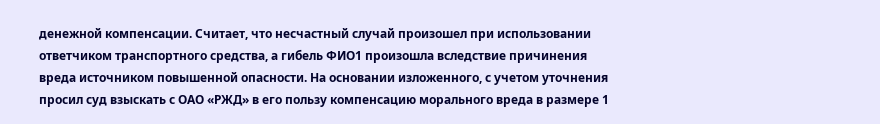денежной компенсации. Считает, что несчастный случай произошел при использовании ответчиком транспортного средства, а гибель ФИО1 произошла вследствие причинения вреда источником повышенной опасности. На основании изложенного, с учетом уточнения просил суд взыскать с ОАО «РЖД» в его пользу компенсацию морального вреда в размере 1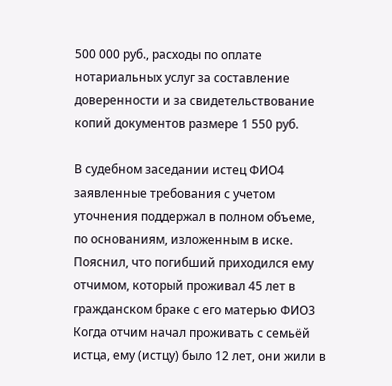500 000 руб., расходы по оплате нотариальных услуг за составление доверенности и за свидетельствование копий документов размере 1 550 руб.

В судебном заседании истец ФИО4 заявленные требования с учетом уточнения поддержал в полном объеме, по основаниям, изложенным в иске. Пояснил, что погибший приходился ему отчимом, который проживал 45 лет в гражданском браке с его матерью ФИО3 Когда отчим начал проживать с семьёй истца, ему (истцу) было 12 лет, они жили в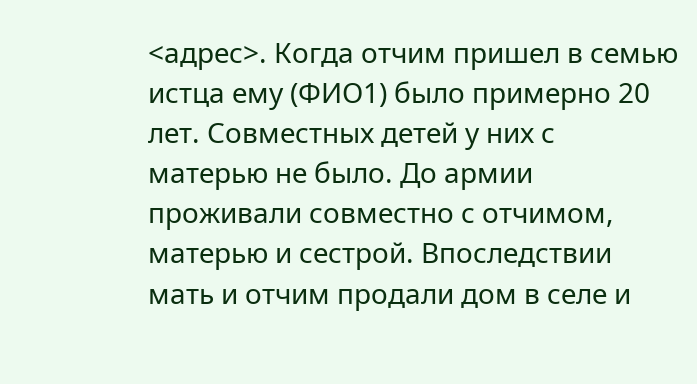<адрес>. Когда отчим пришел в семью истца ему (ФИО1) было примерно 20 лет. Совместных детей у них с матерью не было. До армии проживали совместно с отчимом, матерью и сестрой. Впоследствии мать и отчим продали дом в селе и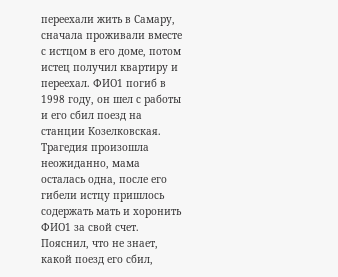переехали жить в Самару, сначала проживали вместе с истцом в его доме, потом истец получил квартиру и переехал. ФИО1 погиб в 1998 году, он шел с работы и его сбил поезд на станции Козелковская. Трагедия произошла неожиданно, мама осталась одна, после его гибели истцу пришлось содержать мать и хоронить ФИО1 за свой счет. Пояснил, что не знает, какой поезд его сбил,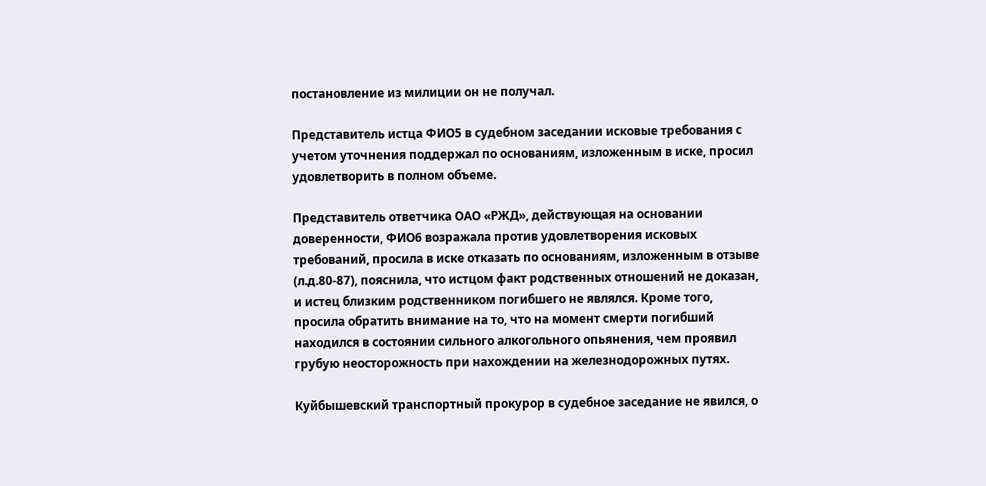постановление из милиции он не получал.

Представитель истца ФИО5 в судебном заседании исковые требования с учетом уточнения поддержал по основаниям, изложенным в иске, просил удовлетворить в полном объеме.

Представитель ответчика ОАО «РЖД», действующая на основании доверенности, ФИО6 возражала против удовлетворения исковых требований, просила в иске отказать по основаниям, изложенным в отзыве (л.д.80-87), пояснила, что истцом факт родственных отношений не доказан, и истец близким родственником погибшего не являлся. Кроме того, просила обратить внимание на то, что на момент смерти погибший находился в состоянии сильного алкогольного опьянения, чем проявил грубую неосторожность при нахождении на железнодорожных путях.

Куйбышевский транспортный прокурор в судебное заседание не явился, о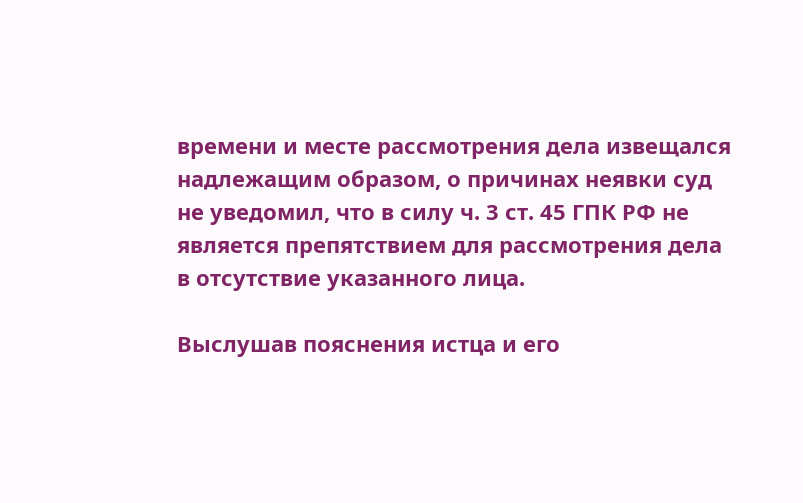времени и месте рассмотрения дела извещался надлежащим образом, о причинах неявки суд не уведомил, что в силу ч. 3 ст. 45 ГПК РФ не является препятствием для рассмотрения дела в отсутствие указанного лица.

Выслушав пояснения истца и его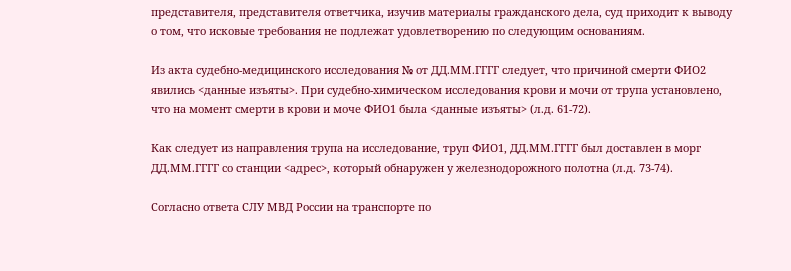представителя, представителя ответчика, изучив материалы гражданского дела, суд приходит к выводу о том, что исковые требования не подлежат удовлетворению по следующим основаниям.

Из акта судебно-медицинского исследования № от ДД.ММ.ГГГГ следует, что причиной смерти ФИО2 явились <данные изъяты>. При судебно-химическом исследования крови и мочи от трупа установлено, что на момент смерти в крови и моче ФИО1 была <данные изъяты> (л.д. 61-72).

Как следует из направления трупа на исследование, труп ФИО1, ДД.ММ.ГГГГ был доставлен в морг ДД.ММ.ГГГГ со станции <адрес>, который обнаружен у железнодорожного полотна (л.д. 73-74).

Согласно ответа СЛУ МВД России на транспорте по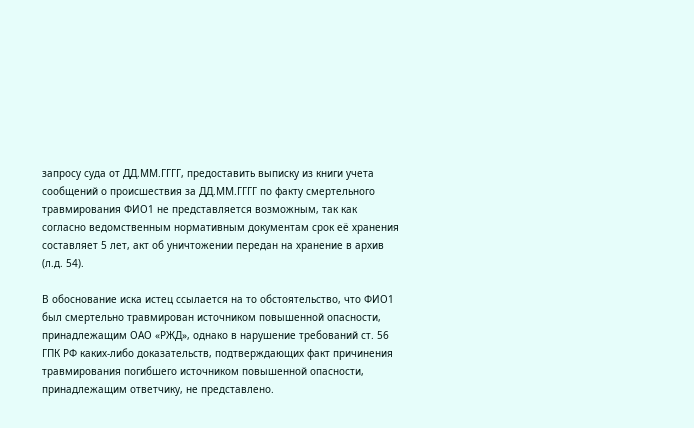запросу суда от ДД.ММ.ГГГГ, предоставить выписку из книги учета сообщений о происшествия за ДД.ММ.ГГГГ по факту смертельного травмирования ФИО1 не представляется возможным, так как согласно ведомственным нормативным документам срок её хранения составляет 5 лет, акт об уничтожении передан на хранение в архив (л.д. 54).

В обоснование иска истец ссылается на то обстоятельство, что ФИО1 был смертельно травмирован источником повышенной опасности, принадлежащим ОАО «РЖД», однако в нарушение требований ст. 56 ГПК РФ каких-либо доказательств, подтверждающих факт причинения травмирования погибшего источником повышенной опасности, принадлежащим ответчику, не представлено.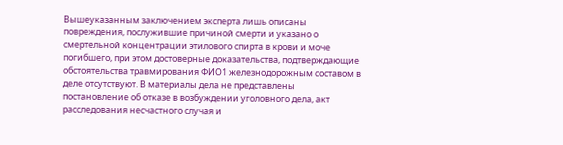Вышеуказанным заключением эксперта лишь описаны повреждения, послужившие причиной смерти и указано о смертельной концентрации этилового спирта в крови и моче погибшего, при этом достоверные доказательства, подтверждающие обстоятельства травмирования ФИО1 железнодорожным составом в деле отсутствуют. В материалы дела не представлены постановление об отказе в возбуждении уголовного дела, акт расследования несчастного случая и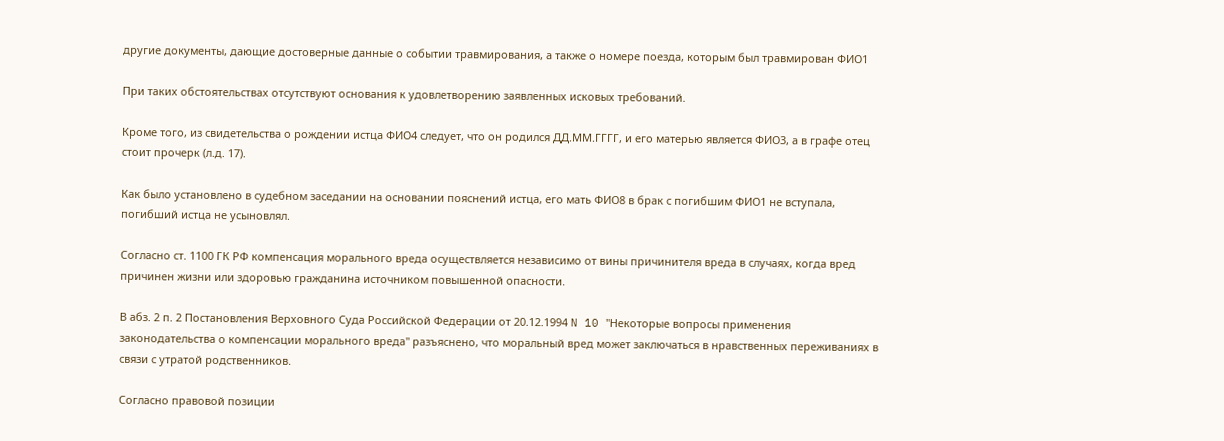другие документы, дающие достоверные данные о событии травмирования, а также о номере поезда, которым был травмирован ФИО1

При таких обстоятельствах отсутствуют основания к удовлетворению заявленных исковых требований.

Кроме того, из свидетельства о рождении истца ФИО4 следует, что он родился ДД.ММ.ГГГГ, и его матерью является ФИО3, а в графе отец стоит прочерк (л.д. 17).

Как было установлено в судебном заседании на основании пояснений истца, его мать ФИО8 в брак с погибшим ФИО1 не вступала, погибший истца не усыновлял.

Согласно ст. 1100 ГК РФ компенсация морального вреда осуществляется независимо от вины причинителя вреда в случаях, когда вред причинен жизни или здоровью гражданина источником повышенной опасности.

В абз. 2 п. 2 Постановления Верховного Суда Российской Федерации от 20.12.1994 N 10 "Некоторые вопросы применения законодательства о компенсации морального вреда" разъяснено, что моральный вред может заключаться в нравственных переживаниях в связи с утратой родственников.

Согласно правовой позиции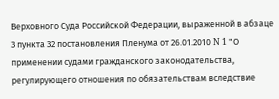Верховного Суда Российской Федерации, выраженной в абзаце 3 пункта 32 постановления Пленума от 26.01.2010 N 1 "О применении судами гражданского законодательства, регулирующего отношения по обязательствам вследствие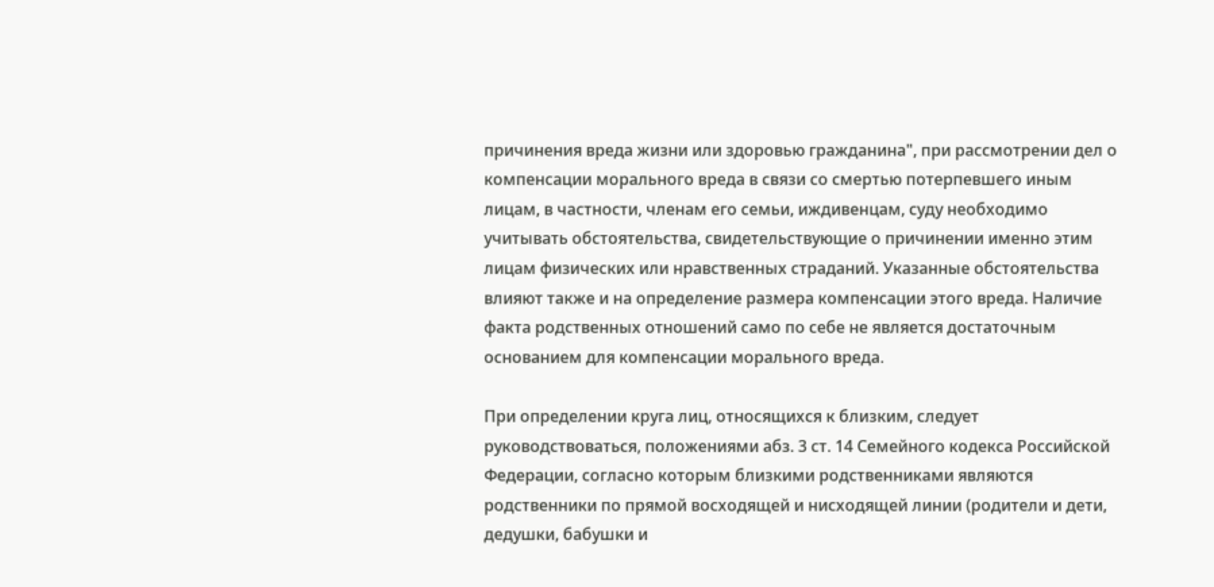причинения вреда жизни или здоровью гражданина", при рассмотрении дел о компенсации морального вреда в связи со смертью потерпевшего иным лицам, в частности, членам его семьи, иждивенцам, суду необходимо учитывать обстоятельства, свидетельствующие о причинении именно этим лицам физических или нравственных страданий. Указанные обстоятельства влияют также и на определение размера компенсации этого вреда. Наличие факта родственных отношений само по себе не является достаточным основанием для компенсации морального вреда.

При определении круга лиц, относящихся к близким, следует руководствоваться, положениями абз. 3 ст. 14 Семейного кодекса Российской Федерации, согласно которым близкими родственниками являются родственники по прямой восходящей и нисходящей линии (родители и дети, дедушки, бабушки и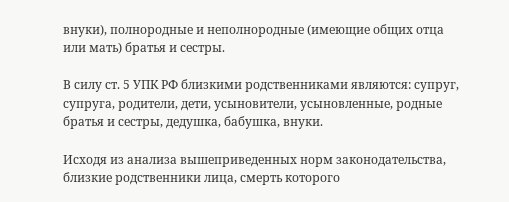внуки), полнородные и неполнородные (имеющие общих отца или мать) братья и сестры.

В силу ст. 5 УПК РФ близкими родственниками являются: супруг, супруга, родители, дети, усыновители, усыновленные, родные братья и сестры, дедушка, бабушка, внуки.

Исходя из анализа вышеприведенных норм законодательства, близкие родственники лица, смерть которого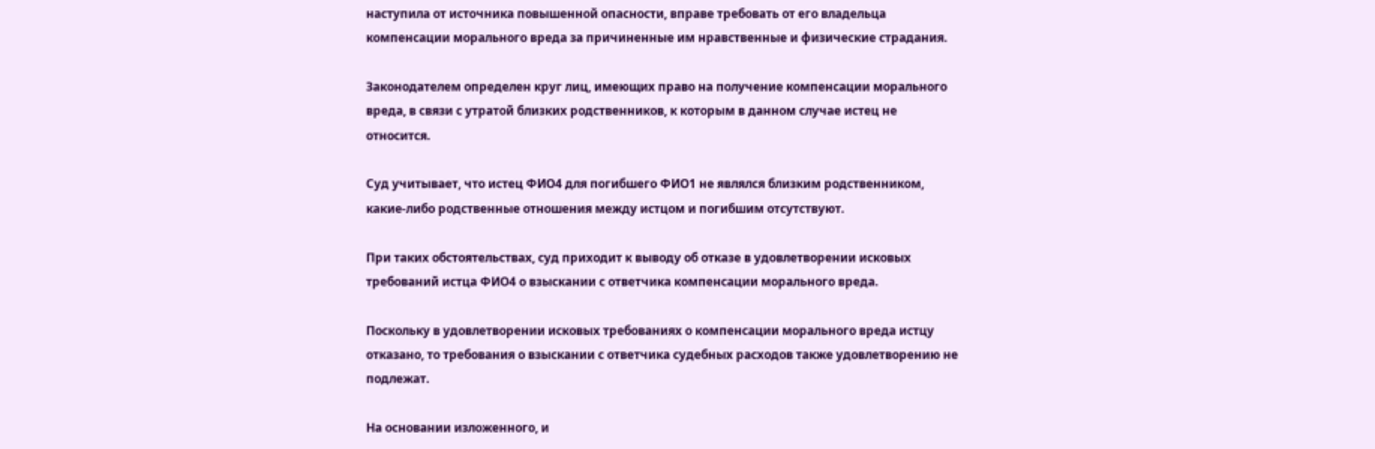наступила от источника повышенной опасности, вправе требовать от его владельца компенсации морального вреда за причиненные им нравственные и физические страдания.

Законодателем определен круг лиц, имеющих право на получение компенсации морального вреда, в связи с утратой близких родственников, к которым в данном случае истец не относится.

Суд учитывает, что истец ФИО4 для погибшего ФИО1 не являлся близким родственником, какие-либо родственные отношения между истцом и погибшим отсутствуют.

При таких обстоятельствах, суд приходит к выводу об отказе в удовлетворении исковых требований истца ФИО4 о взыскании с ответчика компенсации морального вреда.

Поскольку в удовлетворении исковых требованиях о компенсации морального вреда истцу отказано, то требования о взыскании с ответчика судебных расходов также удовлетворению не подлежат.

На основании изложенного, и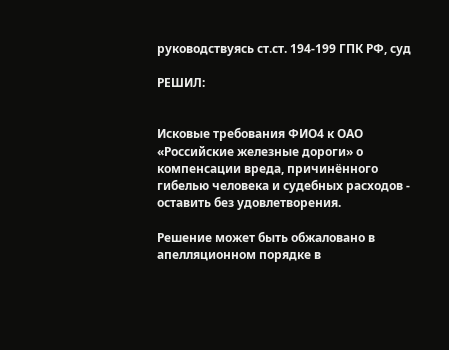руководствуясь ст.ст. 194-199 ГПК РФ, суд

РЕШИЛ:


Исковые требования ФИО4 к ОАО «Российские железные дороги» о компенсации вреда, причинённого гибелью человека и судебных расходов - оставить без удовлетворения.

Решение может быть обжаловано в апелляционном порядке в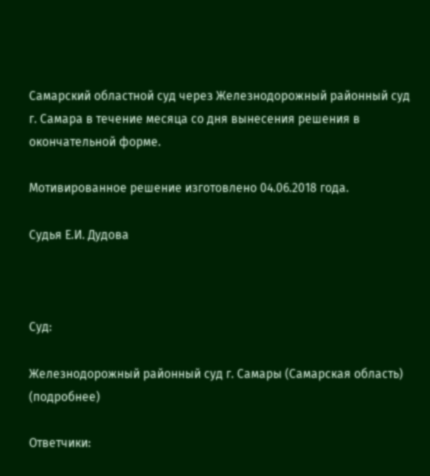Самарский областной суд через Железнодорожный районный суд г. Самара в течение месяца со дня вынесения решения в окончательной форме.

Мотивированное решение изготовлено 04.06.2018 года.

Судья Е.И. Дудова



Суд:

Железнодорожный районный суд г. Самары (Самарская область) (подробнее)

Ответчики: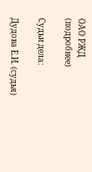ОАО РЖД (подробнее)

Судьи дела:

Дудова Е.И. (судья)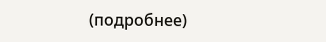(подробнее)